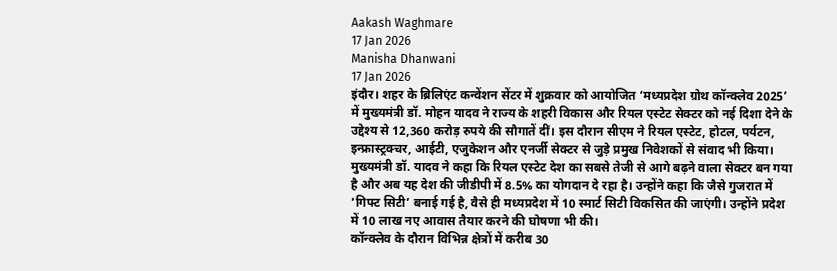Aakash Waghmare
17 Jan 2026
Manisha Dhanwani
17 Jan 2026
इंदौर। शहर के ब्रिलिएंट कन्वेंशन सेंटर में शुक्रवार को आयोजित ‘मध्यप्रदेश ग्रोथ कॉन्क्लेव 2025’ में मुख्यमंत्री डॉ. मोहन यादव ने राज्य के शहरी विकास और रियल एस्टेट सेक्टर को नई दिशा देने के उद्देश्य से 12,360 करोड़ रुपये की सौगातें दीं। इस दौरान सीएम ने रियल एस्टेट, होटल, पर्यटन, इन्फ्रास्ट्रक्चर, आईटी, एजुकेशन और एनर्जी सेक्टर से जुड़े प्रमुख निवेशकों से संवाद भी किया।
मुख्यमंत्री डॉ. यादव ने कहा कि रियल एस्टेट देश का सबसे तेजी से आगे बढ़ने वाला सेक्टर बन गया है और अब यह देश की जीडीपी में 8.5% का योगदान दे रहा है। उन्होंने कहा कि जैसे गुजरात में ‘गिफ्ट सिटी’ बनाई गई है, वैसे ही मध्यप्रदेश में 10 स्मार्ट सिटी विकसित की जाएंगी। उन्होंने प्रदेश में 10 लाख नए आवास तैयार करने की घोषणा भी की।
कॉन्क्लेव के दौरान विभिन्न क्षेत्रों में करीब 30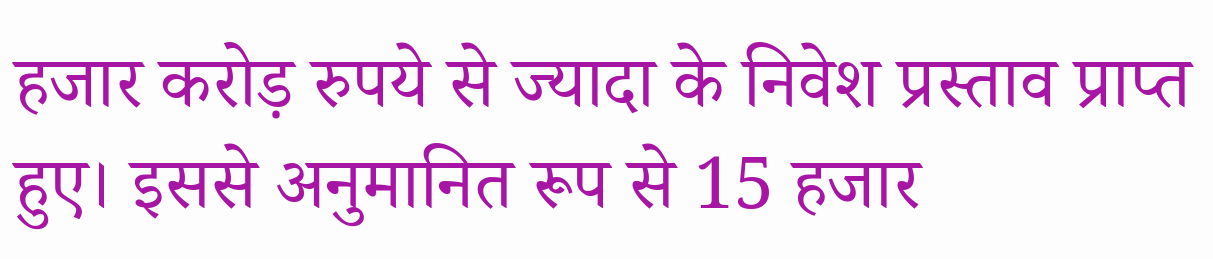हजार करोड़ रुपये से ज्यादा के निवेश प्रस्ताव प्राप्त हुए। इससे अनुमानित रूप से 15 हजार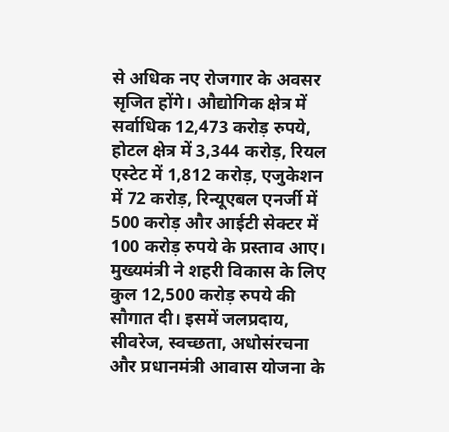से अधिक नए रोजगार के अवसर सृजित होंगे। औद्योगिक क्षेत्र में सर्वाधिक 12,473 करोड़ रुपये, होटल क्षेत्र में 3,344 करोड़, रियल एस्टेट में 1,812 करोड़, एजुकेशन में 72 करोड़, रिन्यूएबल एनर्जी में 500 करोड़ और आईटी सेक्टर में 100 करोड़ रुपये के प्रस्ताव आए।
मुख्यमंत्री ने शहरी विकास के लिए कुल 12,500 करोड़ रुपये की सौगात दी। इसमें जलप्रदाय, सीवरेज, स्वच्छता, अधोसंरचना और प्रधानमंत्री आवास योजना के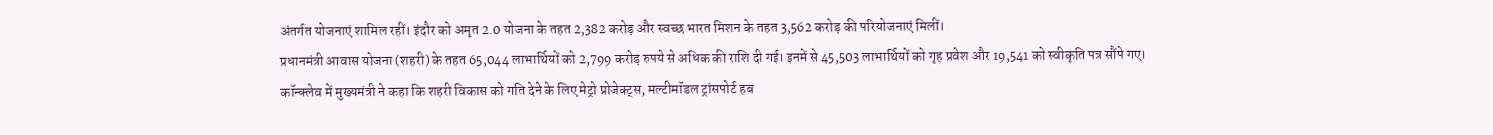अंतर्गत योजनाएं शामिल रहीं। इंदौर को अमृत 2.0 योजना के तहत 2,382 करोड़ और स्वच्छ भारत मिशन के तहत 3,562 करोड़ की परियोजनाएं मिलीं।
प्रधानमंत्री आवास योजना (शहरी) के तहत 65,044 लाभार्थियों को 2,799 करोड़ रुपये से अधिक की राशि दी गई। इनमें से 45,503 लाभार्थियों को गृह प्रवेश और 19,541 को स्वीकृति पत्र सौंपे गए।
कॉन्क्लेव में मुख्यमंत्री ने कहा कि शहरी विकास को गति देने के लिए मेट्रो प्रोजेक्ट्स, मल्टीमॉडल ट्रांसपोर्ट हब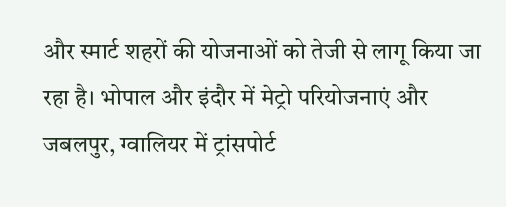और स्मार्ट शहरों की योजनाओं को तेजी से लागू किया जा रहा है। भोपाल और इंदौर में मेट्रो परियोजनाएं और जबलपुर, ग्वालियर में ट्रांसपोर्ट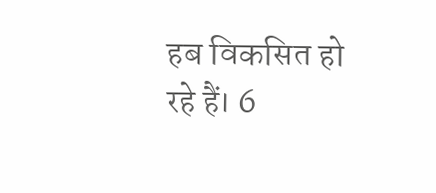हब विकसित हो रहे हैं। 6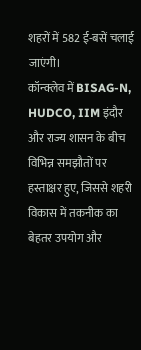शहरों में 582 ई-बसें चलाई जाएंगी।
कॉन्क्लेव में BISAG-N, HUDCO, IIM इंदौर और राज्य शासन के बीच विभिन्न समझौतों पर हस्ताक्षर हुए, जिससे शहरी विकास में तकनीक का बेहतर उपयोग और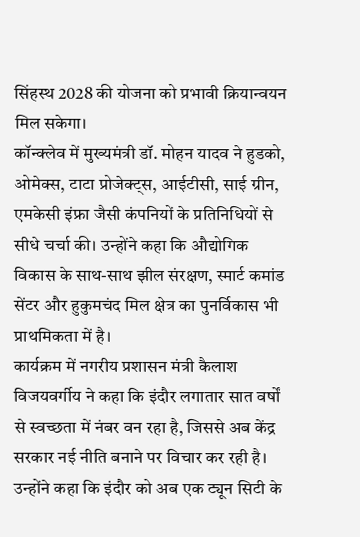सिंहस्थ 2028 की योजना को प्रभावी क्रियान्वयन मिल सकेगा।
कॉन्क्लेव में मुख्यमंत्री डॉ. मोहन यादव ने हुडको, ओमेक्स, टाटा प्रोजेक्ट्स, आईटीसी, साई ग्रीन, एमकेसी इंफ्रा जैसी कंपनियों के प्रतिनिधियों से सीधे चर्चा की। उन्होंने कहा कि औद्योगिक विकास के साथ-साथ झील संरक्षण, स्मार्ट कमांड सेंटर और हुकुमचंद मिल क्षेत्र का पुनर्विकास भी प्राथमिकता में है।
कार्यक्रम में नगरीय प्रशासन मंत्री कैलाश विजयवर्गीय ने कहा कि इंदौर लगातार सात वर्षों से स्वच्छता में नंबर वन रहा है, जिससे अब केंद्र सरकार नई नीति बनाने पर विचार कर रही है। उन्होंने कहा कि इंदौर को अब एक ट्यून सिटी के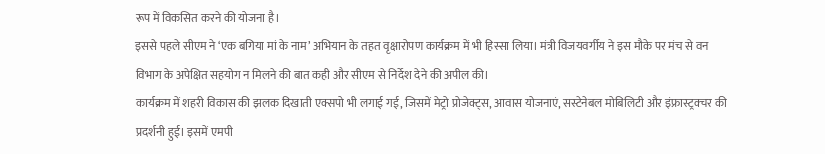रूप में विकसित करने की योजना है।
इससे पहले सीएम ने ‘एक बगिया मां के नाम’ अभियान के तहत वृक्षारोपण कार्यक्रम में भी हिस्सा लिया। मंत्री विजयवर्गीय ने इस मौके पर मंच से वन विभाग के अपेक्षित सहयोग न मिलने की बात कही और सीएम से निर्देश देने की अपील की।
कार्यक्रम में शहरी विकास की झलक दिखाती एक्सपो भी लगाई गई, जिसमें मेट्रो प्रोजेक्ट्स, आवास योजनाएं, सस्टेनेबल मोबिलिटी और इंफ्रास्ट्रक्चर की प्रदर्शनी हुई। इसमें एमपी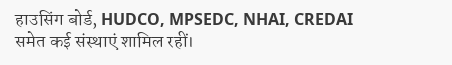हाउसिंग बोर्ड, HUDCO, MPSEDC, NHAI, CREDAI समेत कई संस्थाएं शामिल रहीं।